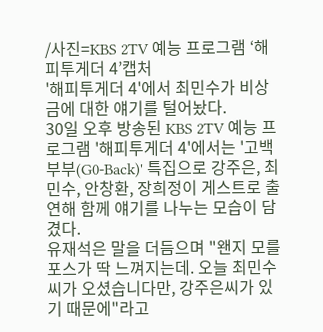/사진=KBS 2TV 예능 프로그램 ‘해피투게더 4’캡처
'해피투게더 4'에서 최민수가 비상금에 대한 얘기를 털어놨다.
30일 오후 방송된 KBS 2TV 예능 프로그램 '해피투게더 4'에서는 '고백 부부(G0-Back)' 특집으로 강주은, 최민수, 안창환, 장희정이 게스트로 출연해 함께 얘기를 나누는 모습이 담겼다.
유재석은 말을 더듬으며 "왠지 모를 포스가 딱 느껴지는데. 오늘 최민수씨가 오셨습니다만, 강주은씨가 있기 때문에"라고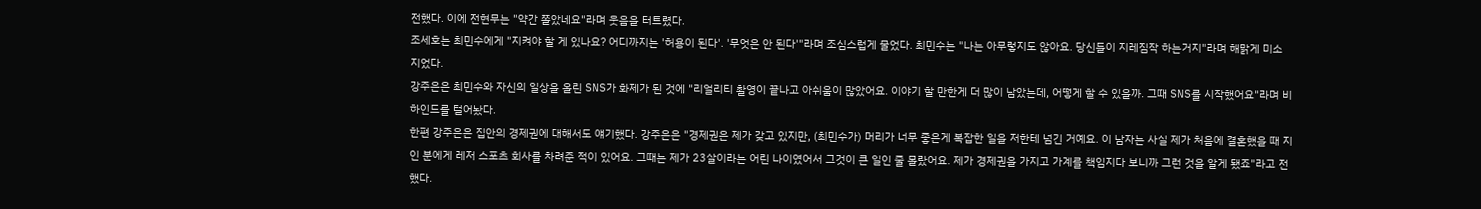전했다. 이에 전현무는 "약간 쫄았네요"라며 웃음을 터트렸다.
조세호는 최민수에게 "지켜야 할 게 있나요? 어디까지는 '허용이 된다'. '무엇은 안 된다'"라며 조심스럽게 물었다. 최민수는 "나는 아무렇지도 않아요. 당신들이 지레짐작 하는거지"라며 해맑게 미소 지었다.
강주은은 최민수와 자신의 일상을 올린 SNS가 화제가 된 것에 "리얼리티 촬영이 끝나고 아쉬움이 많았어요. 이야기 할 만한게 더 많이 남았는데, 어떻게 할 수 있을까. 그때 SNS를 시작했어요"라며 비하인드를 털어놨다.
한편 강주은은 집안의 경제권에 대해서도 얘기했다. 강주은은 "경제권은 제가 갖고 있지만, (최민수가) 머리가 너무 좋은게 복잡한 일을 저한테 넘긴 거예요. 이 남자는 사실 제가 처음에 결혼했을 때 지인 분에게 레저 스포츠 회사를 차려준 적이 있어요. 그때는 제가 23살이라는 어린 나이였어서 그것이 큰 일인 줄 몰랐어요. 제가 경제권을 가지고 가계를 책임지다 보니까 그런 것을 알게 됐죠"라고 전했다.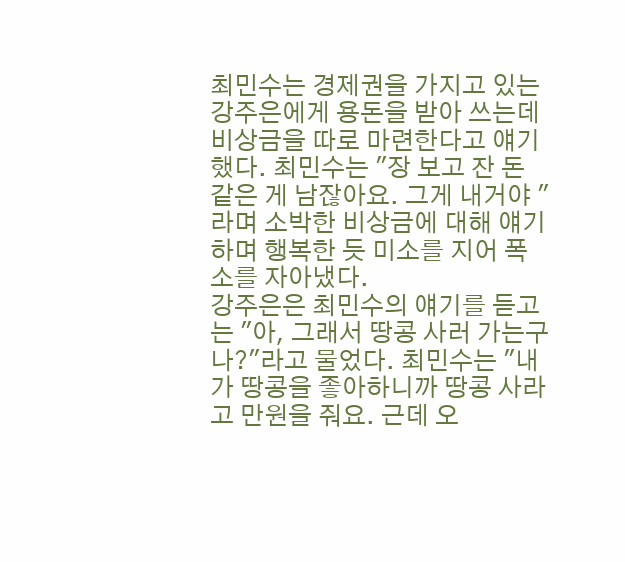최민수는 경제권을 가지고 있는 강주은에게 용돈을 받아 쓰는데 비상금을 따로 마련한다고 얘기했다. 최민수는 "장 보고 잔 돈 같은 게 남잖아요. 그게 내거야 "라며 소박한 비상금에 대해 얘기하며 행복한 듯 미소를 지어 폭소를 자아냈다.
강주은은 최민수의 얘기를 듣고는 "아, 그래서 땅콩 사러 가는구나?"라고 물었다. 최민수는 "내가 땅콩을 좋아하니까 땅콩 사라고 만원을 줘요. 근데 오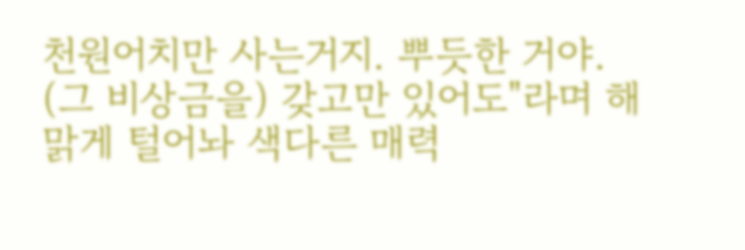천원어치만 사는거지. 뿌듯한 거야. (그 비상금을) 갖고만 있어도"라며 해맑게 털어놔 색다른 매력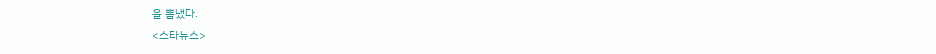을 뽐냈다.
<스타뉴스>